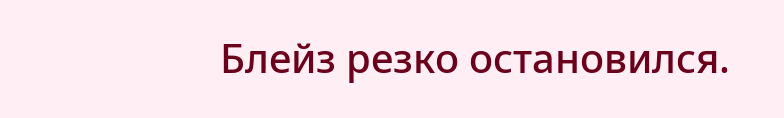Блейз резко остановился.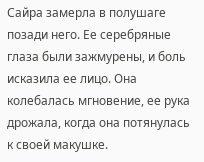Сайра замерла в полушаге позади него. Ее серебряные глаза были зажмурены, и боль исказила ее лицо. Она колебалась мгновение, ее рука дрожала, когда она потянулась к своей макушке.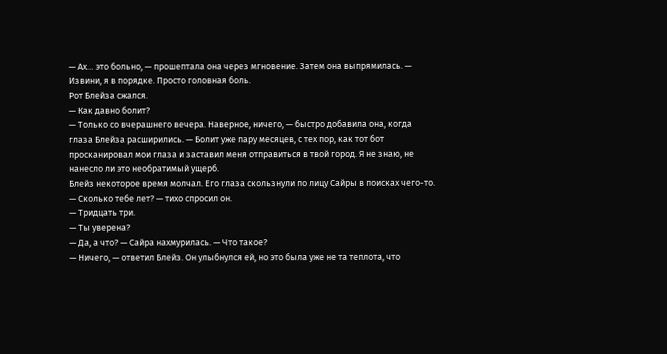— Ах… это больно, — прошептала она через мгновение. Затем она выпрямилась. — Извини, я в порядке. Просто головная боль.
Рот Блейза сжался.
— Как давно болит?
— Только со вчерашнего вечера. Наверное, ничего, — быстро добавила она, когда глаза Блейза расширились. — Болит уже пару месяцев, с тех пор, как тот бот просканировал мои глаза и заставил меня отправиться в твой город. Я не знаю, не нанесло ли это необратимый ущерб.
Блейз некоторое время молчал. Его глаза скользнули по лицу Сайры в поисках чего-то.
— Сколько тебе лет? — тихо спросил он.
— Тридцать три.
— Ты уверена?
— Да, а что? — Сайра нахмурилась. — Что такое?
— Ничего, — ответил Блейз. Он улыбнулся ей, но это была уже не та теплота, что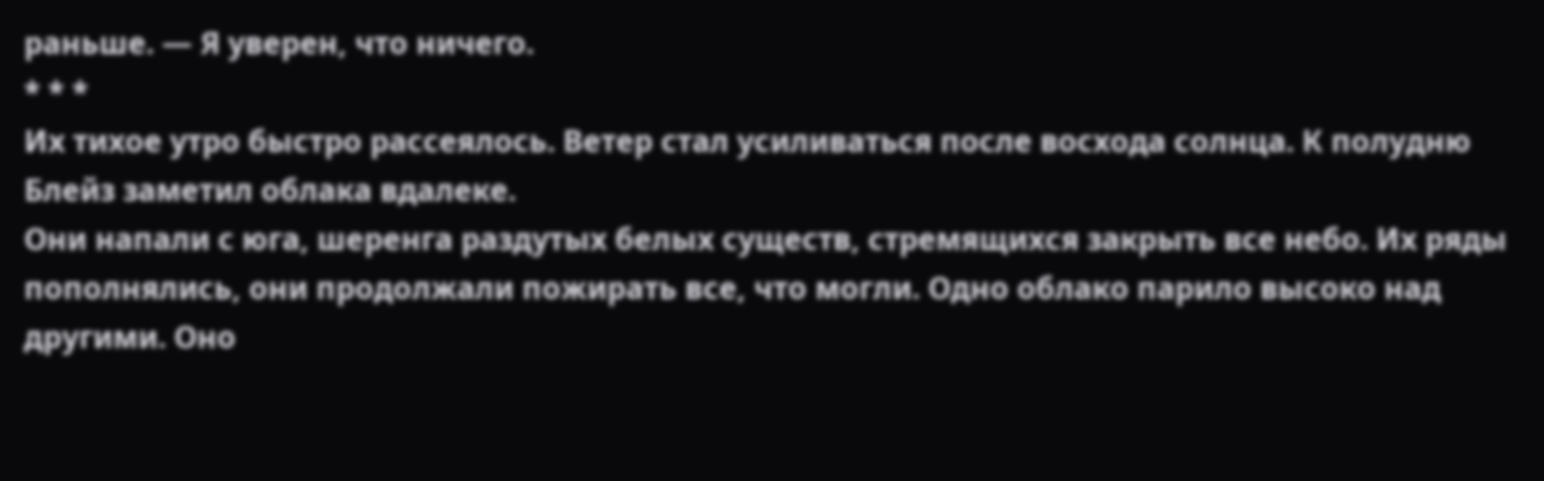раньше. — Я уверен, что ничего.
* * *
Их тихое утро быстро рассеялось. Ветер стал усиливаться после восхода солнца. К полудню Блейз заметил облака вдалеке.
Они напали с юга, шеренга раздутых белых существ, стремящихся закрыть все небо. Их ряды пополнялись, они продолжали пожирать все, что могли. Одно облако парило высоко над другими. Оно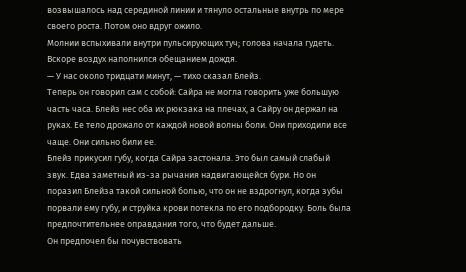возвышалось над серединой линии и тянуло остальные внутрь по мере своего роста. Потом оно вдруг ожило.
Молнии вспыхивали внутри пульсирующих туч; голова начала гудеть. Вскоре воздух наполнился обещанием дождя.
— У нас около тридцати минут, — тихо сказал Блейз.
Теперь он говорил сам с собой: Сайра не могла говорить уже большую часть часа. Блейз нес оба их рюкзака на плечах, а Сайру он держал на руках. Ее тело дрожало от каждой новой волны боли. Они приходили все чаще. Они сильно били ее.
Блейз прикусил губу, когда Сайра застонала. Это был самый слабый звук. Едва заметный из-за рычания надвигающейся бури. Но он поразил Блейза такой сильной болью, что он не вздрогнул, когда зубы порвали ему губу, и струйка крови потекла по его подбородку. Боль была предпочтительнее оправдания того, что будет дальше.
Он предпочел бы почувствовать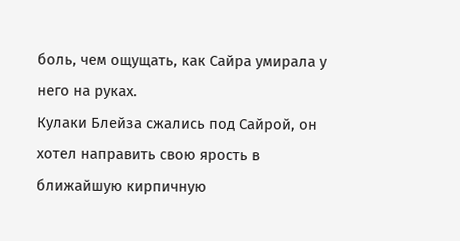боль, чем ощущать, как Сайра умирала у него на руках.
Кулаки Блейза сжались под Сайрой, он хотел направить свою ярость в ближайшую кирпичную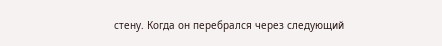стену. Когда он перебрался через следующий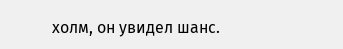холм, он увидел шанс.